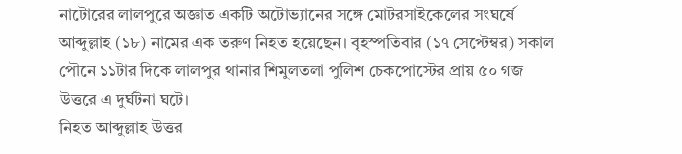নাটোরের লালপুরে অজ্ঞাত একটি অটোভ্যানের সঙ্গে মোটরসাইকেলের সংঘর্ষে আব্দুল্লাহ (১৮) নামের এক তরুণ নিহত হয়েছেন। বৃহস্পতিবার (১৭ সেপ্টেম্বর) সকাল পৌনে ১১টার দিকে লালপুর থানার শিমুলতলা পুলিশ চেকপোস্টের প্রায় ৫০ গজ উত্তরে এ দুর্ঘটনা ঘটে।
নিহত আব্দুল্লাহ উত্তর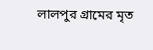লালপুর গ্রামের মৃত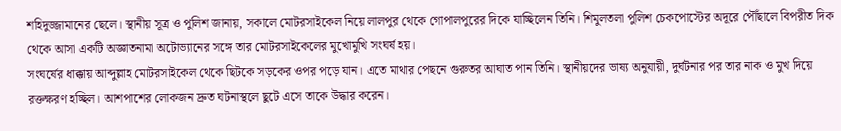শহিদুজ্জামানের ছেলে। স্থানীয় সূত্র ও পুলিশ জানায়, সকালে মোটরসাইকেল নিয়ে লালপুর থেকে গোপালপুরের দিকে যাচ্ছিলেন তিনি। শিমুলতলা পুলিশ চেকপোস্টের অদূরে পৌঁছালে বিপরীত দিক থেকে আসা একটি অজ্ঞাতনামা অটোভ্যানের সঙ্গে তার মোটরসাইকেলের মুখোমুখি সংঘর্ষ হয়।
সংঘর্ষের ধাক্কায় আব্দুল্লাহ মোটরসাইকেল থেকে ছিটকে সড়কের ওপর পড়ে যান। এতে মাথার পেছনে গুরুতর আঘাত পান তিনি। স্থানীয়দের ভাষ্য অনুযায়ী, দুর্ঘটনার পর তার নাক ও মুখ দিয়ে রক্তক্ষরণ হচ্ছিল। আশপাশের লোকজন দ্রুত ঘটনাস্থলে ছুটে এসে তাকে উদ্ধার করেন।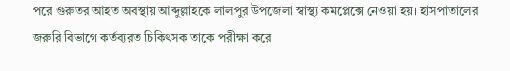পরে গুরুতর আহত অবস্থায় আব্দুল্লাহকে লালপুর উপজেলা স্বাস্থ্য কমপ্লেক্সে নেওয়া হয়। হাসপাতালের জরুরি বিভাগে কর্তব্যরত চিকিৎসক তাকে পরীক্ষা করে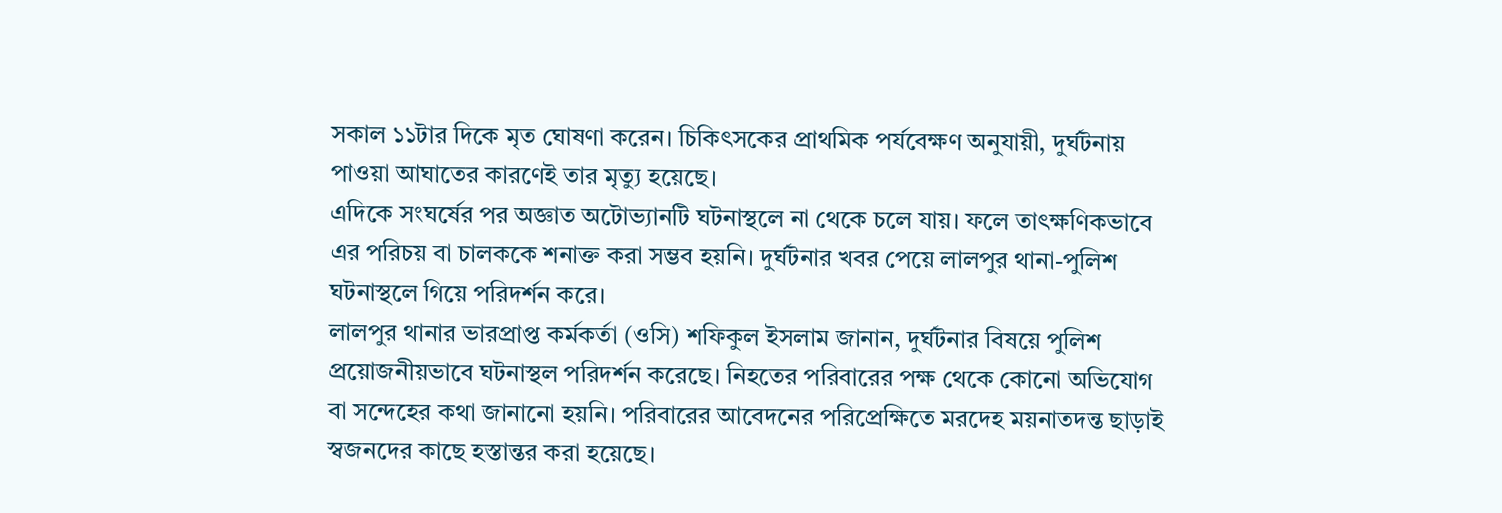সকাল ১১টার দিকে মৃত ঘোষণা করেন। চিকিৎসকের প্রাথমিক পর্যবেক্ষণ অনুযায়ী, দুর্ঘটনায় পাওয়া আঘাতের কারণেই তার মৃত্যু হয়েছে।
এদিকে সংঘর্ষের পর অজ্ঞাত অটোভ্যানটি ঘটনাস্থলে না থেকে চলে যায়। ফলে তাৎক্ষণিকভাবে এর পরিচয় বা চালককে শনাক্ত করা সম্ভব হয়নি। দুর্ঘটনার খবর পেয়ে লালপুর থানা-পুলিশ ঘটনাস্থলে গিয়ে পরিদর্শন করে।
লালপুর থানার ভারপ্রাপ্ত কর্মকর্তা (ওসি) শফিকুল ইসলাম জানান, দুর্ঘটনার বিষয়ে পুলিশ প্রয়োজনীয়ভাবে ঘটনাস্থল পরিদর্শন করেছে। নিহতের পরিবারের পক্ষ থেকে কোনো অভিযোগ বা সন্দেহের কথা জানানো হয়নি। পরিবারের আবেদনের পরিপ্রেক্ষিতে মরদেহ ময়নাতদন্ত ছাড়াই স্বজনদের কাছে হস্তান্তর করা হয়েছে।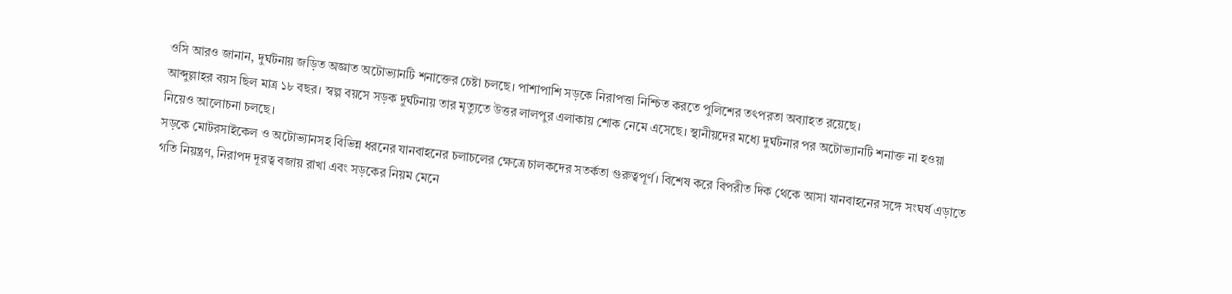ওসি আরও জানান, দুর্ঘটনায় জড়িত অজ্ঞাত অটোভ্যানটি শনাক্তের চেষ্টা চলছে। পাশাপাশি সড়কে নিরাপত্তা নিশ্চিত করতে পুলিশের তৎপরতা অব্যাহত রয়েছে।
আব্দুল্লাহর বয়স ছিল মাত্র ১৮ বছর। স্বল্প বয়সে সড়ক দুর্ঘটনায় তার মৃত্যুতে উত্তর লালপুর এলাকায় শোক নেমে এসেছে। স্থানীয়দের মধ্যে দুর্ঘটনার পর অটোভ্যানটি শনাক্ত না হওয়া নিয়েও আলোচনা চলছে।
সড়কে মোটরসাইকেল ও অটোভ্যানসহ বিভিন্ন ধরনের যানবাহনের চলাচলের ক্ষেত্রে চালকদের সতর্কতা গুরুত্বপূর্ণ। বিশেষ করে বিপরীত দিক থেকে আসা যানবাহনের সঙ্গে সংঘর্ষ এড়াতে গতি নিয়ন্ত্রণ, নিরাপদ দূরত্ব বজায় রাখা এবং সড়কের নিয়ম মেনে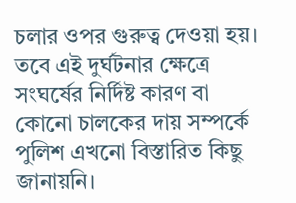চলার ওপর গুরুত্ব দেওয়া হয়। তবে এই দুর্ঘটনার ক্ষেত্রে সংঘর্ষের নির্দিষ্ট কারণ বা কোনো চালকের দায় সম্পর্কে পুলিশ এখনো বিস্তারিত কিছু জানায়নি।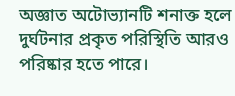অজ্ঞাত অটোভ্যানটি শনাক্ত হলে দুর্ঘটনার প্রকৃত পরিস্থিতি আরও পরিষ্কার হতে পারে।